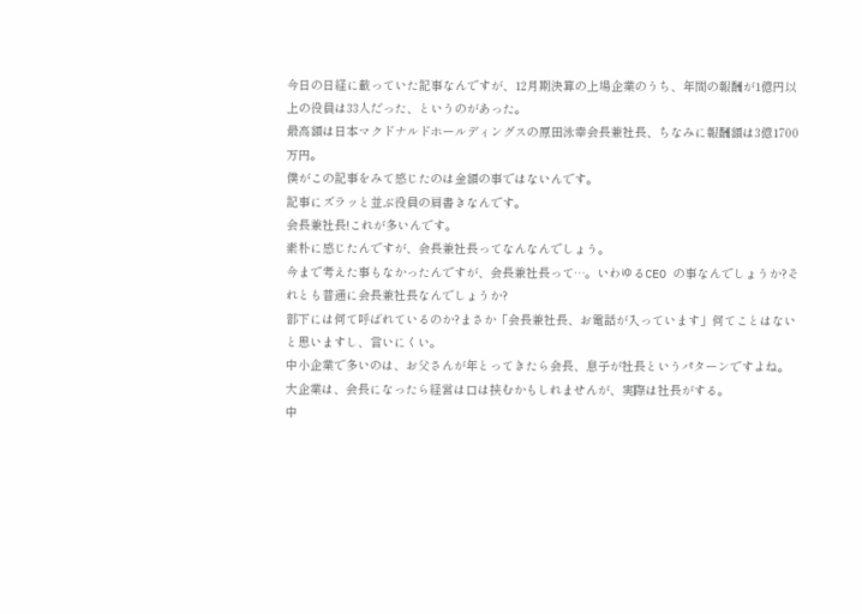今日の日経に載っていた記事なんですが、12月期決算の上場企業のうち、年間の報酬が1億円以上の役員は33人だった、というのがあった。
最高額は日本マクドナルドホールディングスの原田泳幸会長兼社長、ちなみに報酬額は3億1700万円。
僕がこの記事をみて感じたのは金額の事ではないんです。
記事にズラッと並ぶ役員の肩書きなんです。
会長兼社長!これが多いんです。
素朴に感じたんですが、会長兼社長ってなんなんでしょう。
今まで考えた事もなかったんですが、会長兼社長って…。いわゆるCEO の事なんでしょうか?それとも普通に会長兼社長なんでしょうか?
部下には何て呼ばれているのか?まさか「会長兼社長、お電話が入っています」何てことはないと思いますし、言いにくい。
中小企業で多いのは、お父さんが年とってきたら会長、息子が社長というパターンですよね。
大企業は、会長になったら経営は口は挟むかもしれませんが、実際は社長がする。
中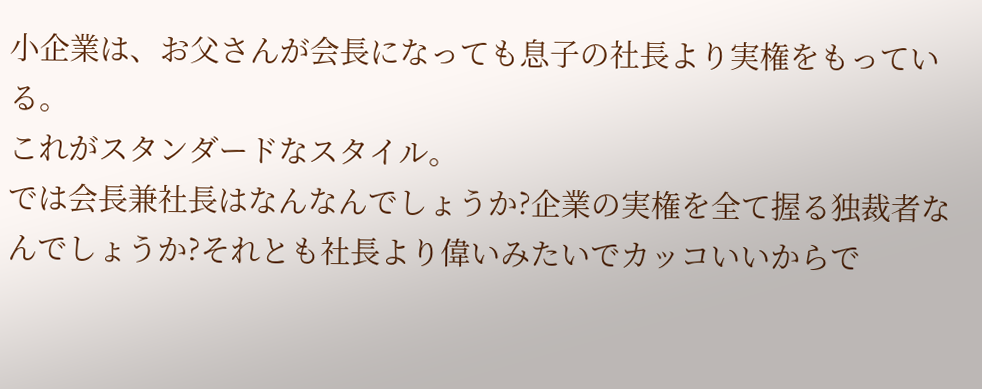小企業は、お父さんが会長になっても息子の社長より実権をもっている。
これがスタンダードなスタイル。
では会長兼社長はなんなんでしょうか?企業の実権を全て握る独裁者なんでしょうか?それとも社長より偉いみたいでカッコいいからで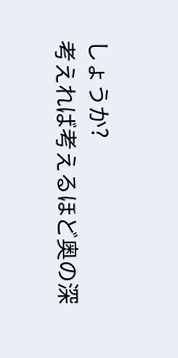しょうか?
考えれば考えるほど奥の深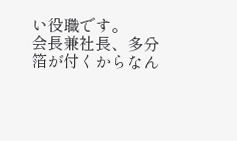い役職です。
会長兼社長、多分箔が付くからなん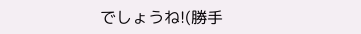でしょうね!(勝手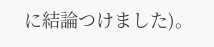に結論つけました)。